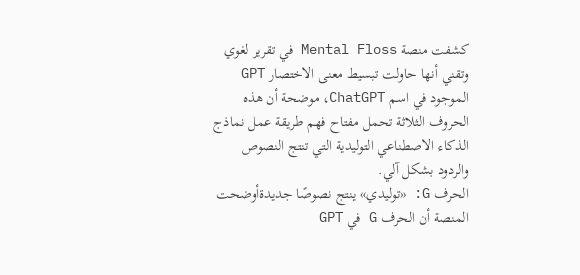كشفت منصة Mental Floss في تقرير لغوي وتقني أنها حاولت تبسيط معنى الاختصار GPT الموجود في اسم ChatGPT، موضحة أن هذه الحروف الثلاثة تحمل مفتاح فهم طريقة عمل نماذج الذكاء الاصطناعي التوليدية التي تنتج النصوص والردود بشكل آلي.
الحرف G: «توليدي» ينتج نصوصًا جديدةأوضحت المنصة أن الحرف G في GPT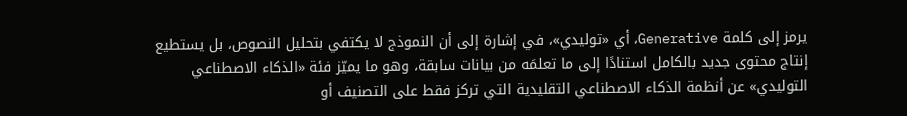يرمز إلى كلمة Generative، أي «توليدي»، في إشارة إلى أن النموذج لا يكتفي بتحليل النصوص، بل يستطيع إنتاج محتوى جديد بالكامل استنادًا إلى ما تعلمَه من بيانات سابقة، وهو ما يميّز فئة «الذكاء الاصطناعي التوليدي» عن أنظمة الذكاء الاصطناعي التقليدية التي تركز فقط على التصنيف أو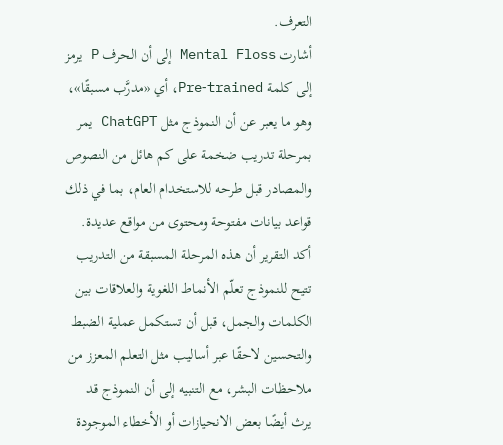التعرف.
أشارت Mental Floss إلى أن الحرف P يرمز إلى كلمة Pre‑trained، أي «مدرَّب مسبقًا»، وهو ما يعبر عن أن النموذج مثل ChatGPT يمر بمرحلة تدريب ضخمة على كم هائل من النصوص والمصادر قبل طرحه للاستخدام العام، بما في ذلك قواعد بيانات مفتوحة ومحتوى من مواقع عديدة.
أكد التقرير أن هذه المرحلة المسبقة من التدريب تتيح للنموذج تعلّم الأنماط اللغوية والعلاقات بين الكلمات والجمل، قبل أن تستكمل عملية الضبط والتحسين لاحقًا عبر أساليب مثل التعلم المعزز من ملاحظات البشر، مع التنبيه إلى أن النموذج قد يرث أيضًا بعض الانحيازات أو الأخطاء الموجودة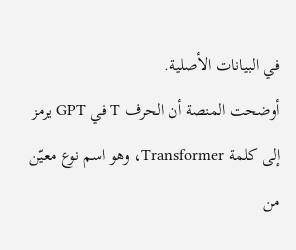في البيانات الأصلية.
أوضحت المنصة أن الحرف T في GPT يرمز إلى كلمة Transformer، وهو اسم نوع معيّن من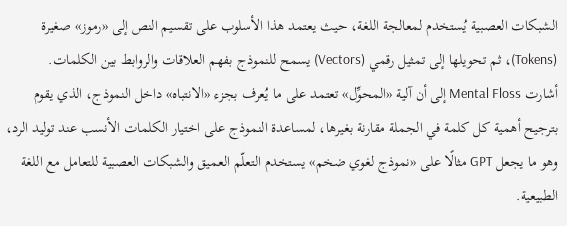الشبكات العصبية يُستخدم لمعالجة اللغة، حيث يعتمد هذا الأسلوب على تقسيم النص إلى «رموز» صغيرة (Tokens)، ثم تحويلها إلى تمثيل رقمي (Vectors) يسمح للنموذج بفهم العلاقات والروابط بين الكلمات.
أشارت Mental Floss إلى أن آلية «المحوِّل» تعتمد على ما يُعرف بجزء «الانتباه» داخل النموذج، الذي يقوم بترجيح أهمية كل كلمة في الجملة مقارنة بغيرها، لمساعدة النموذج على اختيار الكلمات الأنسب عند توليد الرد، وهو ما يجعل GPT مثالًا على «نموذج لغوي ضخم» يستخدم التعلّم العميق والشبكات العصبية للتعامل مع اللغة الطبيعية.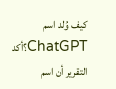كيف وُلد اسم ChatGPT؟أكد التقرير أن اسم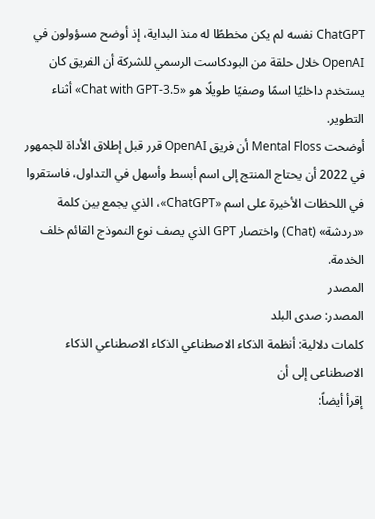ChatGPT نفسه لم يكن مخططًا له منذ البداية، إذ أوضح مسؤولون في OpenAI خلال حلقة من البودكاست الرسمي للشركة أن الفريق كان يستخدم داخليًا اسمًا وصفيًا طويلًا هو «Chat with GPT‑3.5» أثناء التطوير.
أوضحت Mental Floss أن فريق OpenAI قرر قبل إطلاق الأداة للجمهور في 2022 أن يحتاج المنتج إلى اسم أبسط وأسهل في التداول، فاستقروا في اللحظات الأخيرة على اسم «ChatGPT»، الذي يجمع بين كلمة «دردشة» (Chat) واختصار GPT الذي يصف نوع النموذج القائم خلف الخدمة.
المصدر
المصدر: صدى البلد
كلمات دلالية: أنظمة الذكاء الاصطناعي الذكاء الاصطناعي الذکاء الاصطناعی إلى أن
إقرأ أيضاً: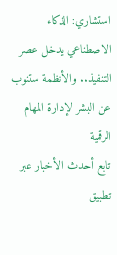استشاري: الذكاء الاصطناعي يدخل عصر التنفيذ.. والأنظمة ستنوب عن البشر لإدارة المهام الرقمية
تابع أحدث الأخبار عبر تطبيق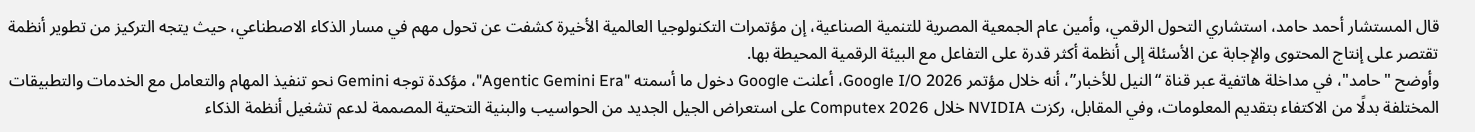قال المستشار أحمد حامد، استشاري التحول الرقمي، وأمين عام الجمعية المصرية للتنمية الصناعية، إن مؤتمرات التكنولوجيا العالمية الأخيرة كشفت عن تحول مهم في مسار الذكاء الاصطناعي، حيث يتجه التركيز من تطوير أنظمة تقتصر على إنتاج المحتوى والإجابة عن الأسئلة إلى أنظمة أكثر قدرة على التفاعل مع البيئة الرقمية المحيطة بها.
وأوضح "حامد"، في مداخلة هاتفية عبر قناة “النيل للأخبار”، أنه خلال مؤتمر Google I/O 2026، أعلنت Google دخول ما أسمته "Agentic Gemini Era"، مؤكدة توجه Gemini نحو تنفيذ المهام والتعامل مع الخدمات والتطبيقات المختلفة بدلًا من الاكتفاء بتقديم المعلومات، وفي المقابل، ركزت NVIDIA خلال Computex 2026 على استعراض الجيل الجديد من الحواسيب والبنية التحتية المصممة لدعم تشغيل أنظمة الذكاء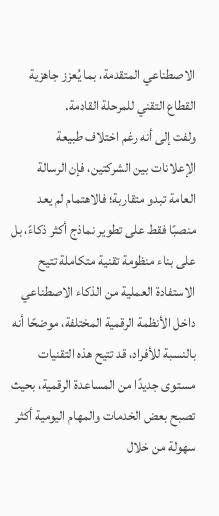الاصطناعي المتقدمة، بما يُعزز جاهزية القطاع التقني للمرحلة القادمة.
ولفت إلى أنه رغم اختلاف طبيعة الإعلانات بين الشركتين، فإن الرسالة العامة تبدو متقاربة؛ فالاهتمام لم يعد منصبًا فقط على تطوير نماذج أكثر ذكاءً، بل على بناء منظومة تقنية متكاملة تتيح الاستفادة العملية من الذكاء الاصطناعي داخل الأنظمة الرقمية المختلفة، موضحًا أنه بالنسبة للأفراد، قد تتيح هذه التقنيات مستوى جديدًا من المساعدة الرقمية، بحيث تصبح بعض الخدمات والمهام اليومية أكثر سهولة من خلال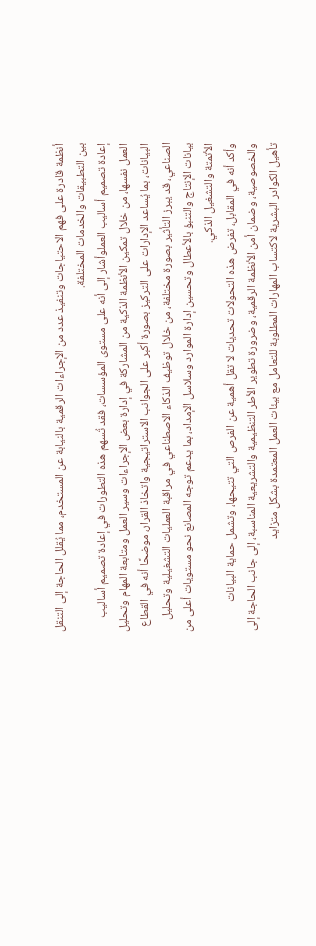أنظمة قادرة على فهم الاحتياجات وتنفيذ عدد من الإجراءات الرقمية بالنيابة عن المستخدم، مما يُقلل الحاجة إلى التنقل بين التطبيقات والخدمات المختلفة.
إعادة تصميم أساليب العملوأشار إلى أنه على مستوى المؤسسات، فقد تُسهم هذه التطورات في إعادة تصميم أساليب العمل نفسها، من خلال تمكين الأنظمة الذكية من المشاركة في إدارة بعض الإجراءات وسير العمل ومتابعة المهام وتحليل البيانات، بما يُساعد الإدارات على التركيز بصورة أكبر على الجوانب الاستراتيجية واتخاذ القرار، موضحًا أنه في القطاع الصناعي، قد يبرز التأثير بصورة مختلفة، من خلال توظيف الذكاء الاصطناعي في مراقبة العمليات التشغيلية وتحليل بيانات الإنتاج والتنبؤ بالأعطال وتحسين إدارة الموارد وسلاسل الإمداد، بما يدعم توجه المصانع نحو مستويات أعلى من الأتمتة والتشغيل الذكي.
وأكد أنه في المقابل، تفرض هذه التحولات تحديات لا تقل أهمية عن الفرص التي تتيحها، وتشمل حماية البيانات والخصوصية، وضمان أمن الأنظمة الرقمية، وضرورة تطوير الأطر التنظيمية والتشريعية المناسبة، إلى جانب الحاجة إلى تأهيل الكوادر البشرية لاكتساب المهارات المطلوبة للتعامل مع بيئات العمل المعتمدة بشكل متزايد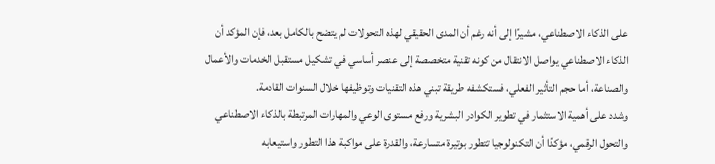على الذكاء الاصطناعي، مشيرًا إلى أنه رغم أن المدى الحقيقي لهذه التحولات لم يتضح بالكامل بعد، فإن المؤكد أن الذكاء الاصطناعي يواصل الانتقال من كونه تقنية متخصصة إلى عنصر أساسي في تشكيل مستقبل الخدمات والأعمال والصناعة، أما حجم التأثير الفعلي، فستكشفه طريقة تبني هذه التقنيات وتوظيفها خلال السنوات القادمة.
وشدد على أهمية الاستثمار في تطوير الكوادر البشرية ورفع مستوى الوعي والمهارات المرتبطة بالذكاء الاصطناعي والتحول الرقمي، مؤكدًا أن التكنولوجيا تتطور بوتيرة متسارعة، والقدرة على مواكبة هذا التطور واستيعابه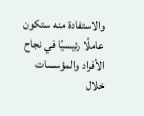والاستفادة منه ستكون عاملًا رئيسيًا في نجاح الأفراد والمؤسسات خلال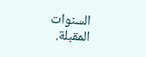السنوات المقبلة.